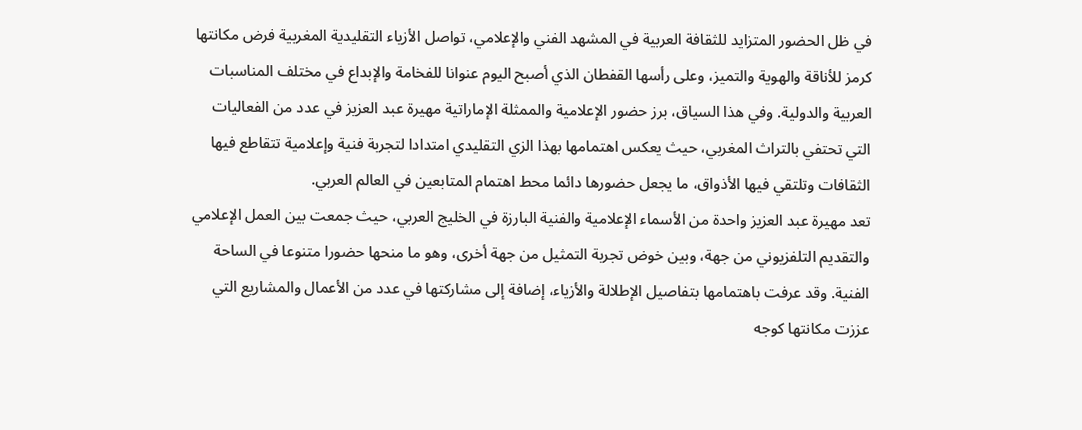في ظل الحضور المتزايد للثقافة العربية في المشهد الفني والإعلامي، تواصل الأزياء التقليدية المغربية فرض مكانتها كرمز للأناقة والهوية والتميز، وعلى رأسها القفطان الذي أصبح اليوم عنوانا للفخامة والإبداع في مختلف المناسبات العربية والدولية. وفي هذا السياق، برز حضور الإعلامية والممثلة الإماراتية مهيرة عبد العزيز في عدد من الفعاليات التي تحتفي بالتراث المغربي، حيث يعكس اهتمامها بهذا الزي التقليدي امتدادا لتجربة فنية وإعلامية تتقاطع فيها الثقافات وتلتقي فيها الأذواق، ما يجعل حضورها دائما محط اهتمام المتابعين في العالم العربي.
تعد مهيرة عبد العزيز واحدة من الأسماء الإعلامية والفنية البارزة في الخليج العربي، حيث جمعت بين العمل الإعلامي والتقديم التلفزيوني من جهة، وبين خوض تجربة التمثيل من جهة أخرى، وهو ما منحها حضورا متنوعا في الساحة الفنية. وقد عرفت باهتمامها بتفاصيل الإطلالة والأزياء، إضافة إلى مشاركتها في عدد من الأعمال والمشاريع التي عززت مكانتها كوجه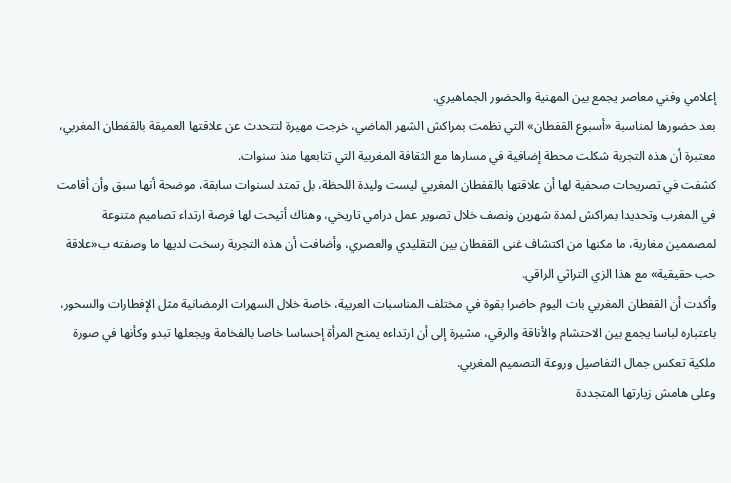إعلامي وفني معاصر يجمع بين المهنية والحضور الجماهيري.
بعد حضورها لمناسبة «أسبوع القفطان» التي نظمت بمراكش الشهر الماضي، خرجت مهيرة لتتحدث عن علاقتها العميقة بالقفطان المغربي، معتبرة أن هذه التجربة شكلت محطة إضافية في مسارها مع الثقافة المغربية التي تتابعها منذ سنوات.
كشفت في تصريحات صحفية لها أن علاقتها بالقفطان المغربي ليست وليدة اللحظة، بل تمتد لسنوات سابقة، موضحة أنها سبق وأن أقامت في المغرب وتحديدا بمراكش لمدة شهرين ونصف خلال تصوير عمل درامي تاريخي، وهناك أتيحت لها فرصة ارتداء تصاميم متنوعة لمصممين مغاربة، ما مكنها من اكتشاف غنى القفطان بين التقليدي والعصري، وأضافت أن هذه التجربة رسخت لديها ما وصفته ب«علاقة حب حقيقية» مع هذا الزي التراثي الراقي.
وأكدت أن القفطان المغربي بات اليوم حاضرا بقوة في مختلف المناسبات العربية، خاصة خلال السهرات الرمضانية مثل الإفطارات والسحور، باعتباره لباسا يجمع بين الاحتشام والأناقة والرقي، مشيرة إلى أن ارتداءه يمنح المرأة إحساسا خاصا بالفخامة ويجعلها تبدو وكأنها في صورة ملكية تعكس جمال التفاصيل وروعة التصميم المغربي.
وعلى هامش زيارتها المتجددة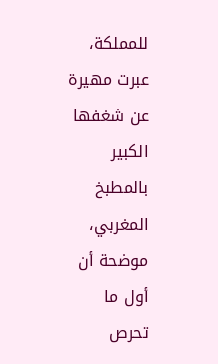للمملكة، عبرت مهيرة عن شغفها الكبير بالمطبخ المغربي، موضحة أن أول ما تحرص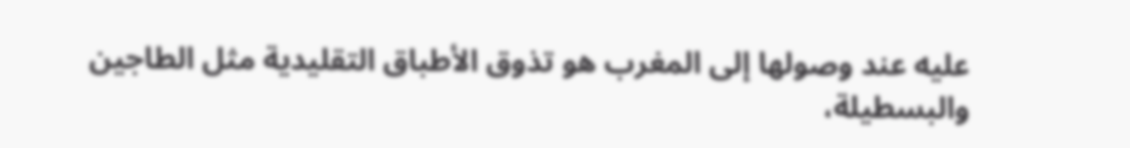عليه عند وصولها إلى المغرب هو تذوق الأطباق التقليدية مثل الطاجين والبسطيلة،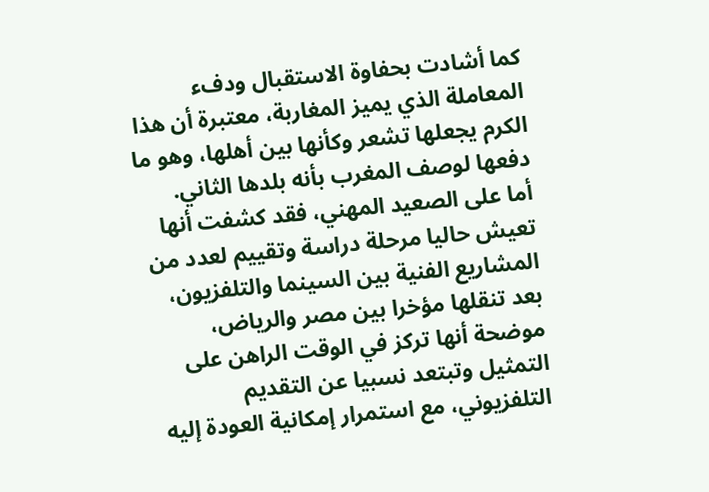كما أشادت بحفاوة الاستقبال ودفء المعاملة الذي يميز المغاربة، معتبرة أن هذا الكرم يجعلها تشعر وكأنها بين أهلها، وهو ما دفعها لوصف المغرب بأنه بلدها الثاني.
أما على الصعيد المهني، فقد كشفت أنها تعيش حاليا مرحلة دراسة وتقييم لعدد من المشاريع الفنية بين السينما والتلفزيون، بعد تنقلها مؤخرا بين مصر والرياض، موضحة أنها تركز في الوقت الراهن على التمثيل وتبتعد نسبيا عن التقديم التلفزيوني، مع استمرار إمكانية العودة إليه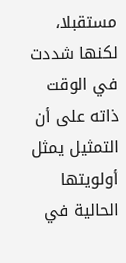مستقبلا، لكنها شددت في الوقت ذاته على أن التمثيل يمثل أولويتها الحالية في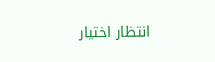انتظار اختيار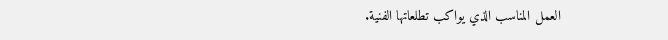العمل المناسب الذي يواكب تطلعاتها الفنية.